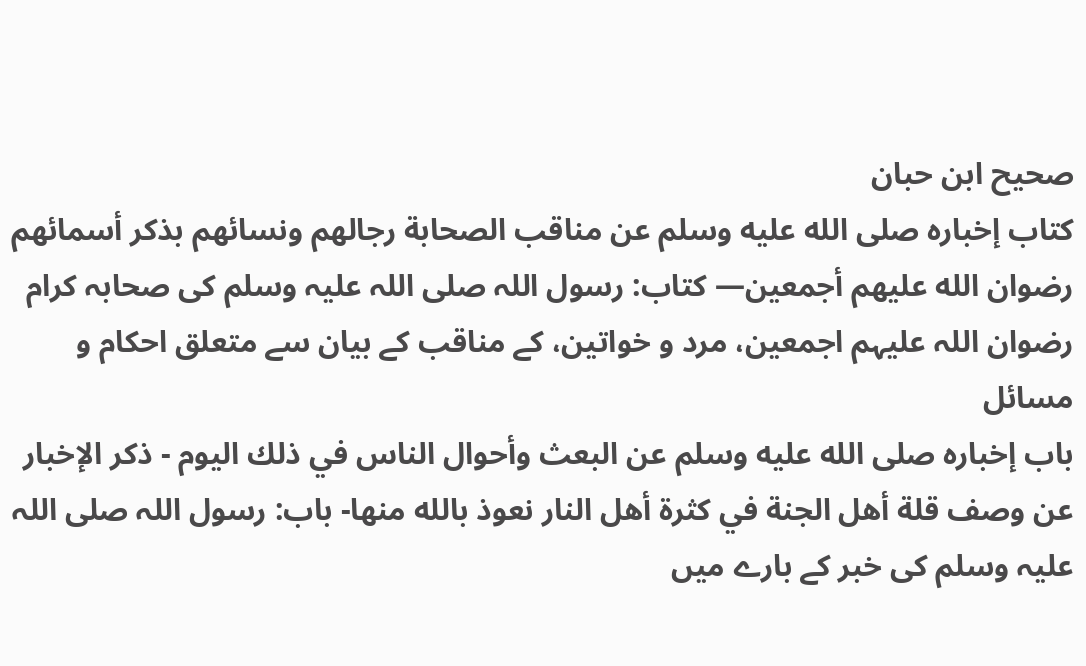صحیح ابن حبان
كتاب إخباره صلى الله عليه وسلم عن مناقب الصحابة رجالهم ونسائهم بذكر أسمائهم رضوان الله عليهم أجمعين— کتاب: رسول اللہ صلی اللہ علیہ وسلم کی صحابہ کرام رضوان اللہ علیہم اجمعین، مرد و خواتین، کے مناقب کے بیان سے متعلق احکام و مسائل
باب إخباره صلى الله عليه وسلم عن البعث وأحوال الناس في ذلك اليوم - ذكر الإخبار عن وصف قلة أهل الجنة في كثرة أهل النار نعوذ بالله منها- باب: رسول اللہ صلی اللہ علیہ وسلم کی خبر کے بارے میں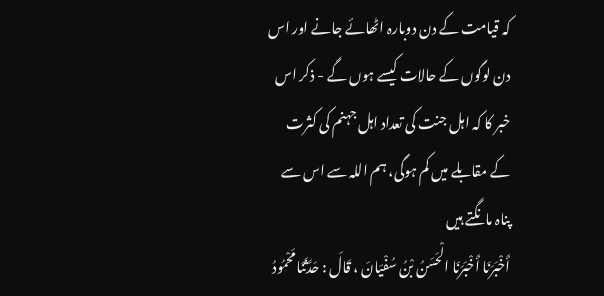کہ قیامت کے دن دوبارہ اٹھائے جانے اور اس دن لوگوں کے حالات کیسے ہوں گے - ذکر اس خبر کا کہ اہل جنت کی تعداد اہل جہنم کی کثرت کے مقابلے میں کم ہوگی، ہم اللہ سے اس سے پناہ مانگتے ہیں
أَخْبَرَنَا أَخْبَرَنَا الْحَسَنُ بْنُ سُفْيَانَ ، قَالَ : حَدَّثَنَا مَحْمُودُ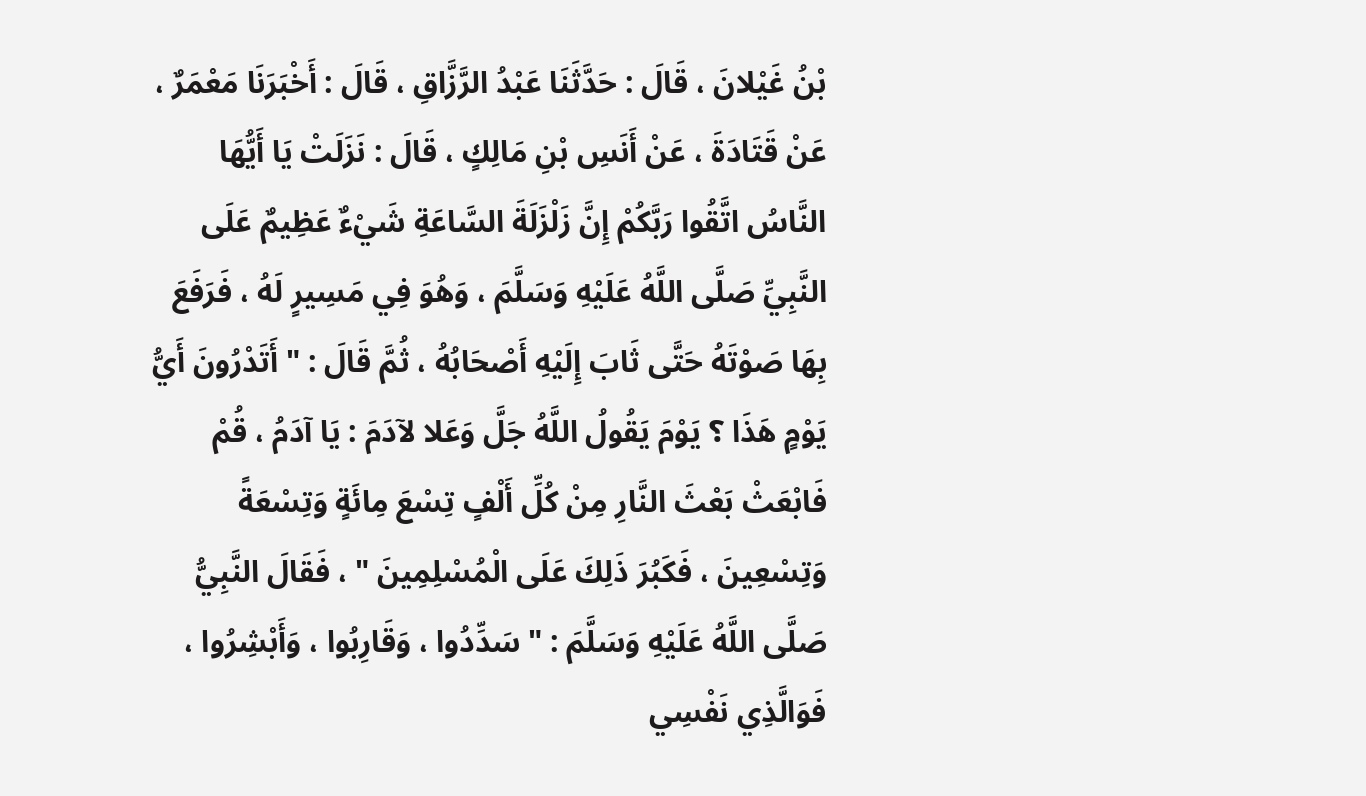بْنُ غَيْلانَ ، قَالَ : حَدَّثَنَا عَبْدُ الرَّزَّاقِ ، قَالَ : أَخْبَرَنَا مَعْمَرٌ ، عَنْ قَتَادَةَ ، عَنْ أَنَسِ بْنِ مَالِكٍ ، قَالَ : نَزَلَتْ يَا أَيُّهَا النَّاسُ اتَّقُوا رَبَّكُمْ إِنَّ زَلْزَلَةَ السَّاعَةِ شَيْءٌ عَظِيمٌ عَلَى النَّبِيِّ صَلَّى اللَّهُ عَلَيْهِ وَسَلَّمَ ، وَهُوَ فِي مَسِيرٍ لَهُ ، فَرَفَعَ بِهَا صَوْتَهُ حَتَّى ثَابَ إِلَيْهِ أَصْحَابُهُ ، ثُمَّ قَالَ : " أَتَدْرُونَ أَيُّ يَوْمٍ هَذَا ؟ يَوْمَ يَقُولُ اللَّهُ جَلَّ وَعَلا لآدَمَ : يَا آدَمُ ، قُمْ فَابْعَثْ بَعْثَ النَّارِ مِنْ كُلِّ أَلْفٍ تِسْعَ مِائَةٍ وَتِسْعَةً وَتِسْعِينَ ، فَكَبُرَ ذَلِكَ عَلَى الْمُسْلِمِينَ " ، فَقَالَ النَّبِيُّ صَلَّى اللَّهُ عَلَيْهِ وَسَلَّمَ : " سَدِّدُوا ، وَقَارِبُوا ، وَأَبْشِرُوا ، فَوَالَّذِي نَفْسِي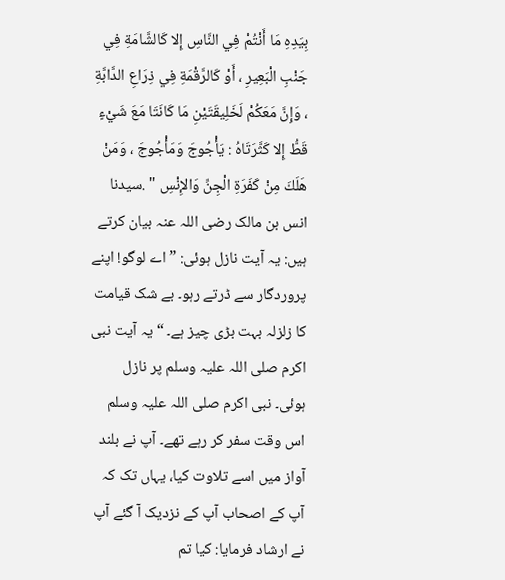بِيَدِهِ مَا أَنْتُمْ فِي النَّاسِ إِلا كَالشَّامَةِ فِي جَنْبِ الْبَعِيرِ ، أَوْ كَالرَّقْمَةِ فِي ذِرَاعِ الدَّابَّةِ ، وَإِنَّ مَعَكُمْ لَخَلِيقَتَيْنِ مَا كَانَتَا مَعَ شَيْءٍ قَطُّ إِلا كَثَّرَتَاهُ : يَأْجُوجَ وَمَأْجُوجَ ، وَمَنْ هَلَكَ مِنْ كَفَرَةِ الْجِنِّ وَالإِنْسِ " .سیدنا انس بن مالک رضی اللہ عنہ بیان کرتے ہیں: یہ آیت نازل ہوئی: ” اے لوگو! اپنے پروردگار سے ڈرتے رہو۔ بے شک قیامت کا زلزلہ بہت بڑی چیز ہے۔ “ یہ آیت نبی اکرم صلی اللہ علیہ وسلم پر نازل ہوئی۔ نبی اکرم صلی اللہ علیہ وسلم اس وقت سفر کر رہے تھے۔ آپ نے بلند آواز میں اسے تلاوت کیا، یہاں تک کہ آپ کے اصحاب آپ کے نزدیک آ گئے آپ نے ارشاد فرمایا: کیا تم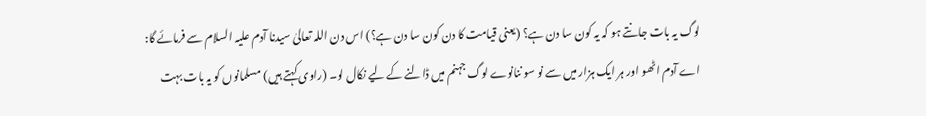لوگ یہ بات جانتے ہو کہ یہ کون سا دن ہے؟ (یعنی قیامت کا دن کون سا دن ہے؟) اس دن اللہ تعالیٰ سیدنا آدم علیہ السلام سے فرمائے گا: اے آدم اٹھو اور ہر ایک ہزار میں سے نو سو ننانوے لوگ جہنم میں ڈالنے کے لیے نکال لو۔ (راوی کہتے ہیں) مسلمانوں کو یہ بات بہت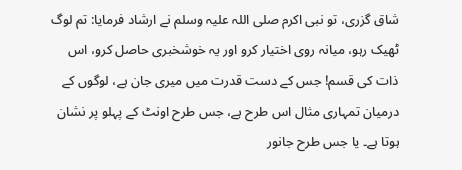شاق گزری، تو نبی اکرم صلی اللہ علیہ وسلم نے ارشاد فرمایا: تم لوگ ٹھیک رہو، میانہ روی اختیار کرو اور یہ خوشخبری حاصل کرو، اس ذات کی قسم! جس کے دست قدرت میں میری جان ہے، لوگوں کے درمیان تمہاری مثال اس طرح ہے، جس طرح اونٹ کے پہلو پر نشان ہوتا ہے۔ یا جس طرح جانور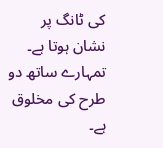کی ٹانگ پر نشان ہوتا ہے۔ تمہارے ساتھ دو طرح کی مخلوق ہے۔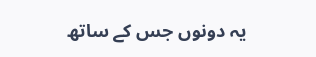یہ دونوں جس کے ساتھ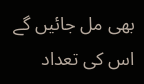بھی مل جائیں گے اس کی تعداد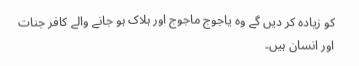کو زیادہ کر دیں گے وہ یاجوج ماجوج اور ہلاک ہو جانے والے کافر جنات اور انسان ہیں۔